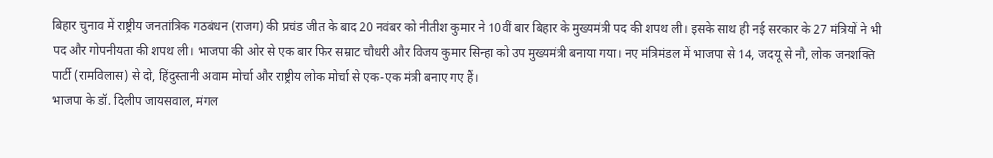बिहार चुनाव में राष्ट्रीय जनतांत्रिक गठबंधन (राजग) की प्रचंड जीत के बाद 20 नवंबर को नीतीश कुमार ने 10वीं बार बिहार के मुख्यमंत्री पद की शपथ ली। इसके साथ ही नई सरकार के 27 मंत्रियों ने भी पद और गोपनीयता की शपथ ली। भाजपा की ओर से एक बार फिर सम्राट चौधरी और विजय कुमार सिन्हा को उप मुख्यमंत्री बनाया गया। नए मंत्रिमंडल में भाजपा से 14, जदयू से नौ, लोक जनशक्ति पार्टी (रामविलास) से दो, हिंदुस्तानी अवाम मोर्चा और राष्ट्रीय लोक मोर्चा से एक-एक मंत्री बनाए गए हैं।
भाजपा के डॉ. दिलीप जायसवाल, मंगल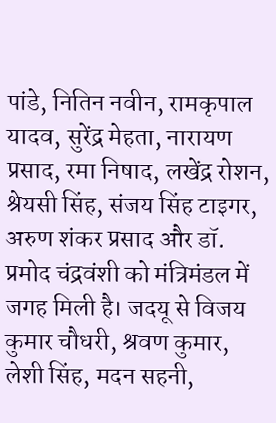पांडे, नितिन नवीन, रामकृपाल यादव, सुरेंद्र मेहता, नारायण प्रसाद, रमा निषाद, लखेंद्र रोशन, श्रेयसी सिंह, संजय सिंह टाइगर, अरुण शंकर प्रसाद और डॉ. प्रमोद चंद्रवंशी को मंत्रिमंडल में जगह मिली है। जदयू से विजय कुमार चौधरी, श्रवण कुमार, लेशी सिंह, मदन सहनी,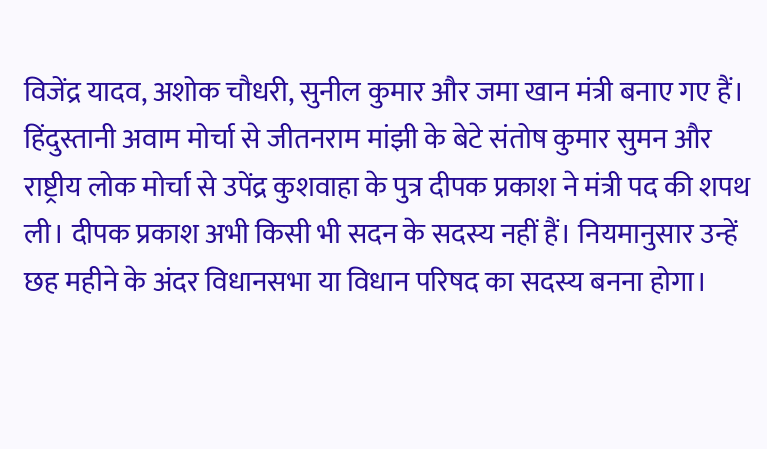विजेंद्र यादव, अशोक चौधरी, सुनील कुमार और जमा खान मंत्री बनाए गए हैं।
हिंदुस्तानी अवाम मोर्चा से जीतनराम मांझी के बेटे संतोष कुमार सुमन और राष्ट्रीय लोक मोर्चा से उपेंद्र कुशवाहा के पुत्र दीपक प्रकाश ने मंत्री पद की शपथ ली। दीपक प्रकाश अभी किसी भी सदन के सदस्य नहीं हैं। नियमानुसार उन्हें छह महीने के अंदर विधानसभा या विधान परिषद का सदस्य बनना होगा।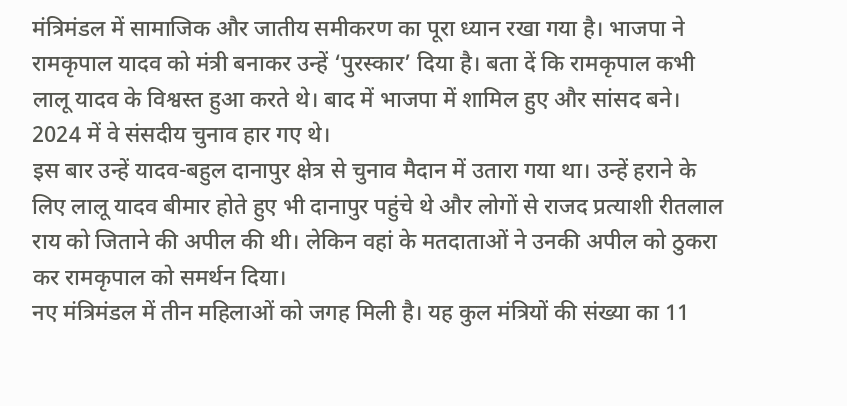मंत्रिमंडल में सामाजिक और जातीय समीकरण का पूरा ध्यान रखा गया है। भाजपा ने रामकृपाल यादव को मंत्री बनाकर उन्हें ‘पुरस्कार’ दिया है। बता दें कि रामकृपाल कभी लालू यादव के विश्वस्त हुआ करते थे। बाद में भाजपा में शामिल हुए और सांसद बने। 2024 में वे संसदीय चुनाव हार गए थे।
इस बार उन्हें यादव-बहुल दानापुर क्षेत्र से चुनाव मैदान में उतारा गया था। उन्हें हराने के लिए लालू यादव बीमार होते हुए भी दानापुर पहुंचे थे और लोगों से राजद प्रत्याशी रीतलाल राय को जिताने की अपील की थी। लेकिन वहां के मतदाताओं ने उनकी अपील को ठुकरा कर रामकृपाल को समर्थन दिया।
नए मंत्रिमंडल में तीन महिलाओं को जगह मिली है। यह कुल मंत्रियों की संख्या का 11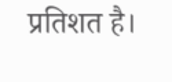प्रतिशत है।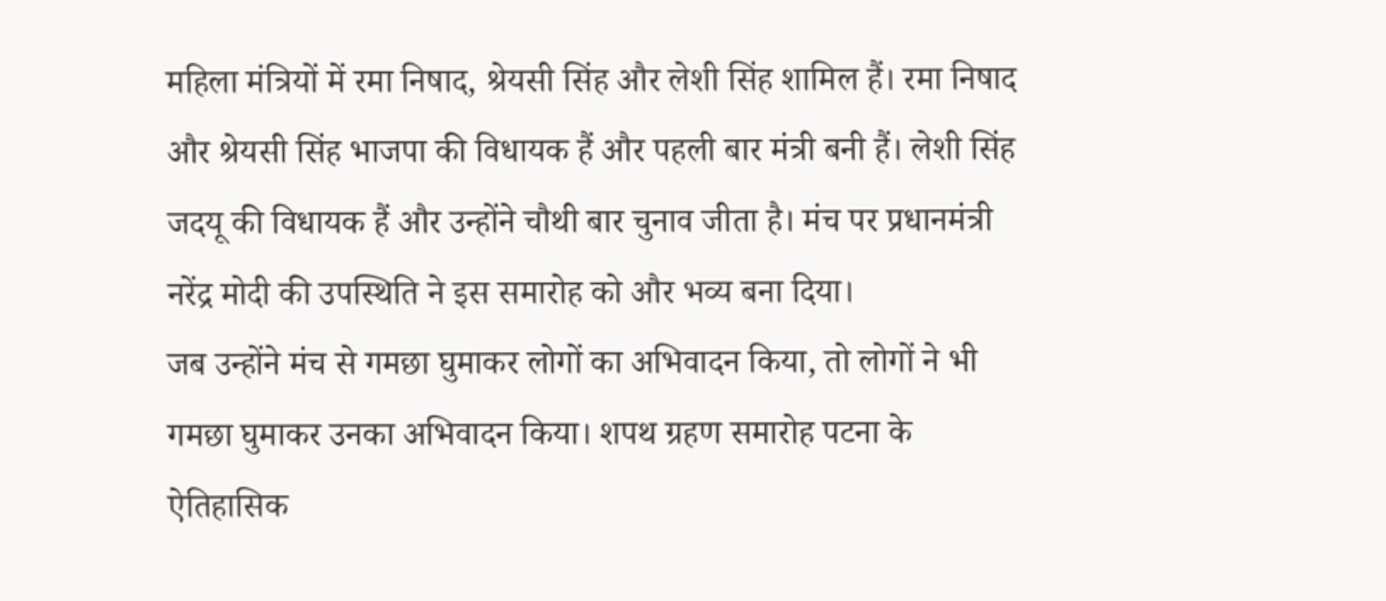महिला मंत्रियों में रमा निषाद, श्रेयसी सिंह और लेशी सिंह शामिल हैं। रमा निषाद और श्रेयसी सिंह भाजपा की विधायक हैं और पहली बार मंत्री बनी हैं। लेशी सिंह जदयू की विधायक हैं और उन्होंने चौथी बार चुनाव जीता है। मंच पर प्रधानमंत्री नरेंद्र मोदी की उपस्थिति ने इस समारोह को और भव्य बना दिया।
जब उन्होंने मंच से गमछा घुमाकर लोगों का अभिवादन किया, तो लोगों ने भी गमछा घुमाकर उनका अभिवादन किया। शपथ ग्रहण समारोह पटना के ऐतिहासिक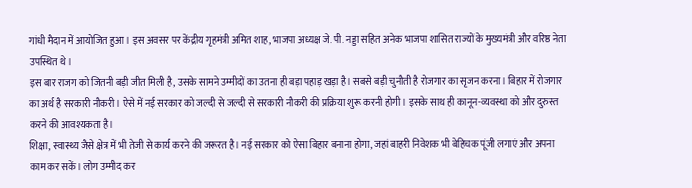गांधी मैदान में आयोजित हुआ। इस अवसर पर केंद्रीय गृहमंत्री अमित शाह, भाजपा अध्यक्ष जे. पी. नड्डा सहित अनेक भाजपा शासित राज्यों के मुख्यमंत्री और वरिष्ठ नेता उपस्थित थे।
इस बार राजग को जितनी बड़ी जीत मिली है, उसके सामने उम्मीदों का उतना ही बड़ा पहाड़ खड़ा है। सबसे बड़ी चुनौती है रोजगार का सृजन करना। बिहार में रोजगार का अर्थ है सरकारी नौकरी। ऐसे में नई सरकार को जल्दी से जल्दी से सरकारी नौकरी की प्रक्रिया शुरू करनी होगी। इसके साथ ही कानून-व्यवस्था को और दुरुस्त करने की आवश्यकता है।
शिक्षा, स्वास्थ्य जैसे क्षेत्र में भी तेजी से कार्य करने की जरूरत है। नई सरकार को ऐसा बिहार बनाना होगा, जहां बाहरी निवेशक भी बेहिचक पूंजी लगाएं और अपना काम कर सकें। लोग उम्मीद कर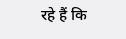रहे हैं कि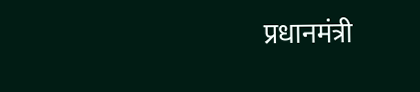प्रधानमंत्री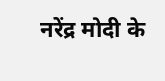नरेंद्र मोदी के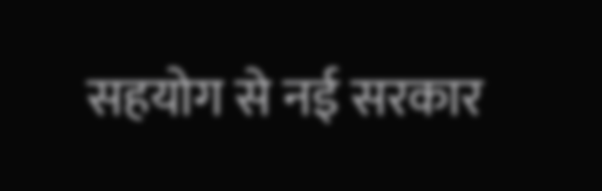सहयोग से नई सरकार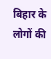बिहार के लोगों की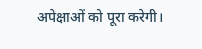अपेक्षाओं को पूरा करेगी।